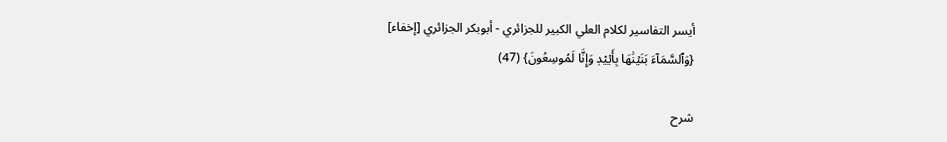أيسر التفاسير لكلام العلي الكبير للجزائري - أبوبكر الجزائري [إخفاء]
{وَٱلسَّمَآءَ بَنَيۡنَٰهَا بِأَيۡيْدٖ وَإِنَّا لَمُوسِعُونَ} (47)

شرح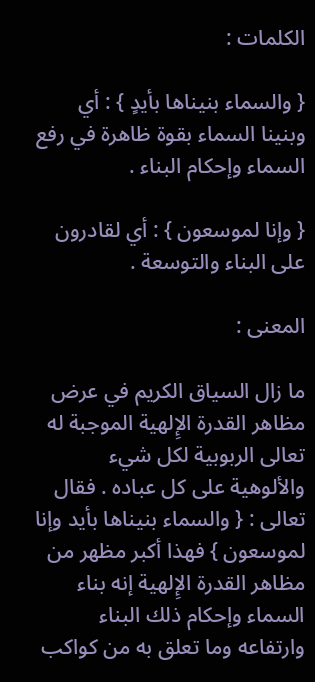الكلمات :

{ والسماء بنيناها بأيدٍ } : أي وبنينا السماء بقوة ظاهرة في رفع السماء وإحكام البناء .

{ وإنا لموسعون } : أي لقادرون على البناء والتوسعة .

المعنى :

ما زال السياق الكريم في عرض مظاهر القدرة الإِلهية الموجبة له تعالى الربوبية لكل شيء والألوهية على كل عباده . فقال تعالى : { والسماء بنيناها بأيد وإنا لموسعون } فهذا أكبر مظهر من مظاهر القدرة الإِلهية إنه بناء السماء وإحكام ذلك البناء وارتفاعه وما تعلق به من كواكب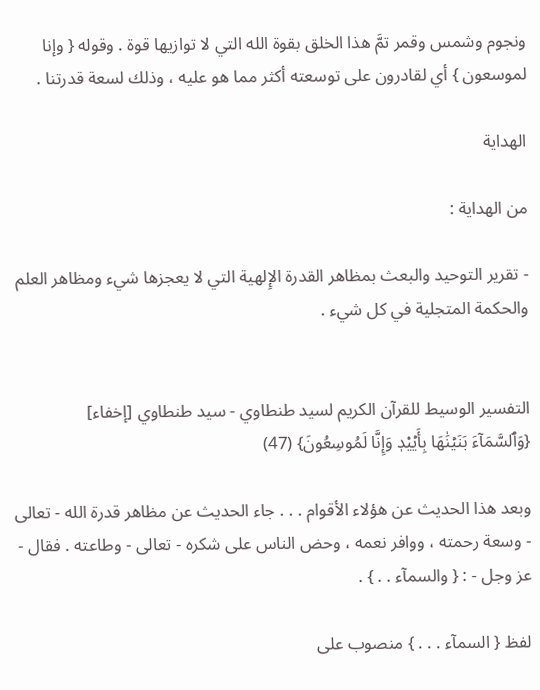ونجوم وشمس وقمر تمَّ هذا الخلق بقوة الله التي لا توازيها قوة . وقوله { وإنا لموسعون } أي لقادرون على توسعته أكثر مما هو عليه ، وذلك لسعة قدرتنا .

الهداية

من الهداية :

- تقرير التوحيد والبعث بمظاهر القدرة الإِلهية التي لا يعجزها شيء ومظاهر العلم والحكمة المتجلية في كل شيء .


التفسير الوسيط للقرآن الكريم لسيد طنطاوي - سيد طنطاوي [إخفاء]
{وَٱلسَّمَآءَ بَنَيۡنَٰهَا بِأَيۡيْدٖ وَإِنَّا لَمُوسِعُونَ} (47)

وبعد هذا الحديث عن هؤلاء الأقوام . . . جاء الحديث عن مظاهر قدرة الله - تعالى - وسعة رحمته ، ووافر نعمه ، وحض الناس على شكره - تعالى - وطاعته . فقال - عز وجل - : { والسمآء . . } .

لفظ { السمآء . . . } منصوب على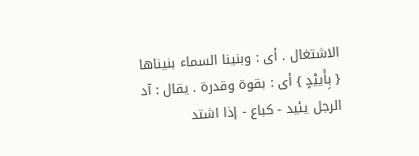الاشتغال . أى : وبنينا السماء بنيناها { بِأَييْدٍ } أى : بقوة وقدرة . يقال : آد الرجل يئيد - كباع - إذا اشتد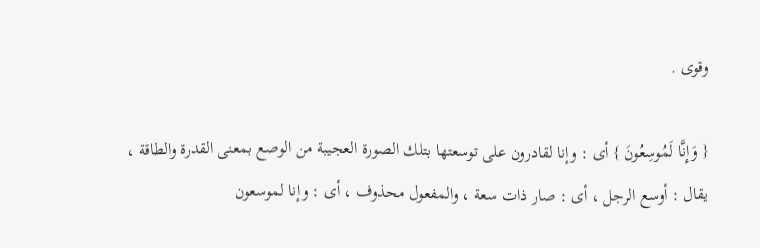وقوى .

{ وَإِنَّا لَمُوسِعُونَ } أى : وإنا لقادرون على توسعتها بتلك الصورة العجيبة من الوصع بمعنى القدرة والطاقة ، يقال : أوسع الرجل ، أى : صار ذات سعة ، والمفعول محذوف ، أى : وإنا لموسعون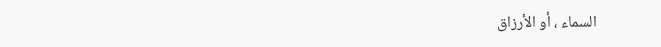السماء ، أو الأرزاق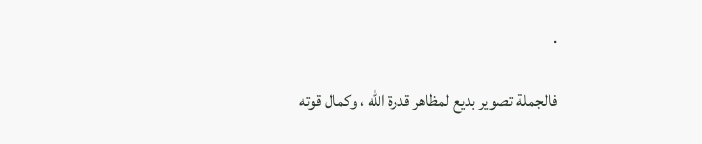.

فالجملة تصوير بديع لمظاهر قدرة الله ، وكمال قوته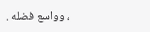، وواسع فضله .